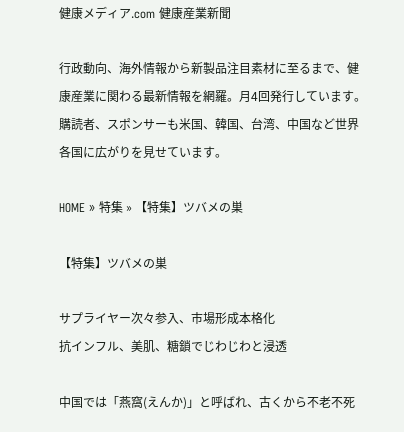健康メディア.com 健康産業新聞

行政動向、海外情報から新製品注目素材に至るまで、健康産業に関わる最新情報を網羅。月4回発行しています。購読者、スポンサーも米国、韓国、台湾、中国など世界各国に広がりを見せています。

HOME » 特集 » 【特集】ツバメの巣

【特集】ツバメの巣

サプライヤー次々参入、市場形成本格化
抗インフル、美肌、糖鎖でじわじわと浸透

中国では「燕窩(えんか)」と呼ばれ、古くから不老不死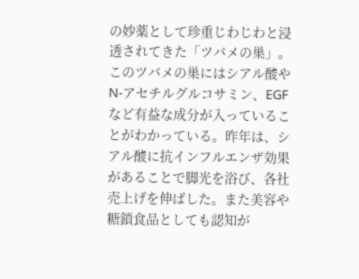の妙薬として珍重じわじわと浸透されてきた「ツバメの巣」。このツバメの巣にはシアル酸やN-アセチルグルコサミン、EGFなど有益な成分が入っていることがわかっている。昨年は、シアル酸に抗インフルエンザ効果があることで脚光を浴び、各社売上げを伸ばした。また美容や糖鎖食品としても認知が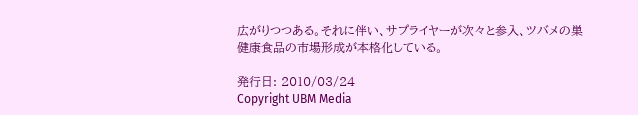広がりつつある。それに伴い、サプライヤーが次々と参入、ツバメの巣健康食品の市場形成が本格化している。

発行日: 2010/03/24
Copyright UBM Media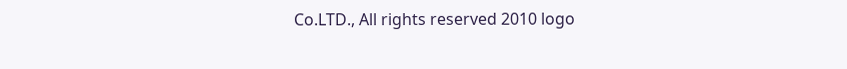Co.LTD., All rights reserved 2010 logo